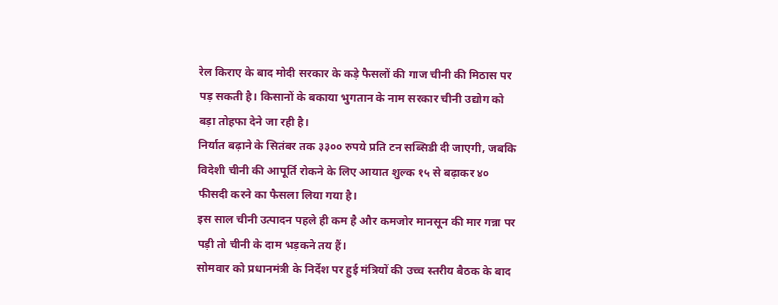रेल किराए के बाद मोदी सरकार के कड़े फैसलों की गाज चीनी की मिठास पर पड़ सकती है। किसानों के बकाया भुगतान के नाम सरकार चीनी उद्योग को बड़ा तोहफा देने जा रही है।
निर्यात बढ़ाने के सितंबर तक ३३०० रुपये प्रति टन सब्सिडी दी जाएगी, जबकि विदेशी चीनी की आपूर्ति रोकने के लिए आयात शुल्क १५ से बढ़ाकर ४० फीसदी करने का फैसला लिया गया है।
इस साल चीनी उत्पादन पहले ही कम है और कमजोर मानसून की मार गन्ना पर पड़ी तो चीनी के दाम भड़कने तय हैं।
सोमवार को प्रधानमंत्री के निर्देश पर हुई मंत्रियों की उच्च स्तरीय बैठक के बाद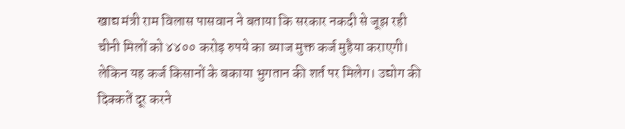खाद्य मंत्री राम विलास पासवान ने बताया कि सरकार नकदी से जूझ रही चीनी मिलों को ४४०० करोड़ रुपये का ब्याज मुक्त कर्ज मुहैया कराएगी।
लेकिन यह कर्ज किसानों के बकाया भुगतान की शर्त पर मिलेग। उद्योग की दिक्कतें दूर करने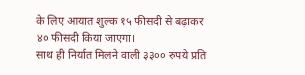के लिए आयात शुल्क १५ फीसदी से बढ़ाकर ४० फीसदी किया जाएगा।
साथ ही निर्यात मिलने वाली ३३०० रुपये प्रति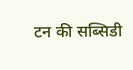टन की सब्सिडी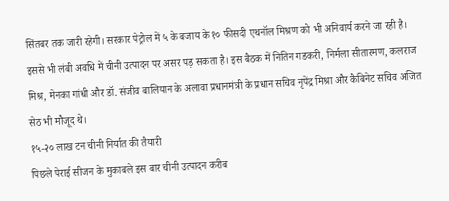सिंतबर तक जारी रहेगी। सरकार पेट्रोल में ५ के बजाय के १० फीसदी एथनॉल मिश्रण को भी अनिवार्य करने जा रही है।
इससे भी लंबी अवधि में चीनी उत्पादन पर असर पड़ सकता है। इस बैठक में नितिन गडकरी, निर्मला सीतारमण, कलराज मिश्र, मेनका गांधी और डॉ. संजीव बालियान के अलावा प्रधानमंत्री के प्रधान सचिव नृपेंद्र मिश्रा और कैबिनेट सचिव अजित सेठ भी मौजूद थे।
१५-२० लाख टन चीनी निर्यात की तैयारी
पिछले पेराई सीजन के मुकाबले इस बार चीनी उत्पादन करीब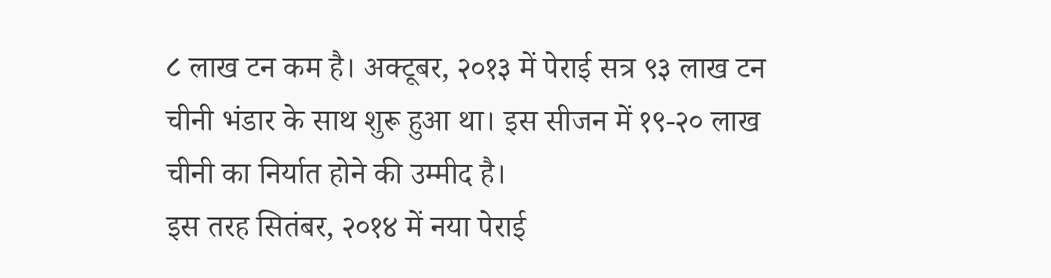८ लाख टन कम है। अक्टूबर, २०१३ में पेराई सत्र ९३ लाख टन चीनी भंडार के साथ शुरू हुआ था। इस सीजन में १९-२० लाख चीनी का निर्यात होने की उम्मीद है।
इस तरह सितंबर, २०१४ में नया पेराई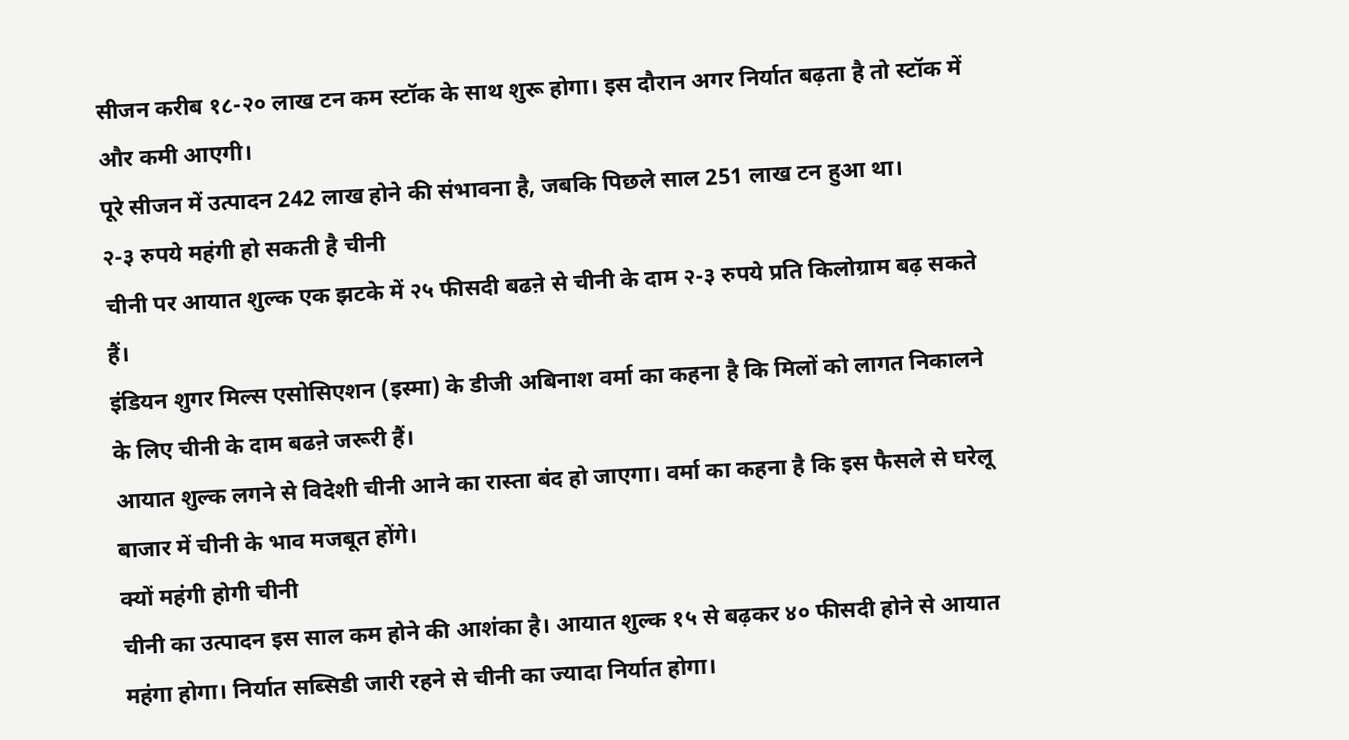सीजन करीब १८-२० लाख टन कम स्टॉक के साथ शुरू होगा। इस दौरान अगर निर्यात बढ़ता है तो स्टॉक में और कमी आएगी।
पूरे सीजन में उत्पादन 242 लाख होने की संभावना है, जबकि पिछले साल 251 लाख टन हुआ था।
२-३ रुपये महंगी हो सकती है चीनी
चीनी पर आयात शुल्क एक झटके में २५ फीसदी बढऩे से चीनी के दाम २-३ रुपये प्रति किलोग्राम बढ़ सकते हैं।
इंडियन शुगर मिल्स एसोसिएशन (इस्मा) के डीजी अबिनाश वर्मा का कहना है कि मिलों को लागत निकालने के लिए चीनी के दाम बढऩे जरूरी हैं।
आयात शुल्क लगने से विदेशी चीनी आने का रास्ता बंद हो जाएगा। वर्मा का कहना है कि इस फैसले से घरेलू बाजार में चीनी के भाव मजबूत होंगे।
क्यों महंगी होगी चीनी
चीनी का उत्पादन इस साल कम होने की आशंका है। आयात शुल्क १५ से बढ़कर ४० फीसदी होने से आयात महंगा होगा। निर्यात सब्सिडी जारी रहने से चीनी का ज्यादा निर्यात होगा।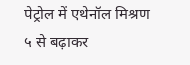पेट्रोल में एथेनॉल मिश्रण ५ से बढ़ाकर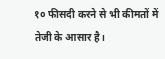१० फीसदी करने से भी कीमतों में तेजी के आसार है।